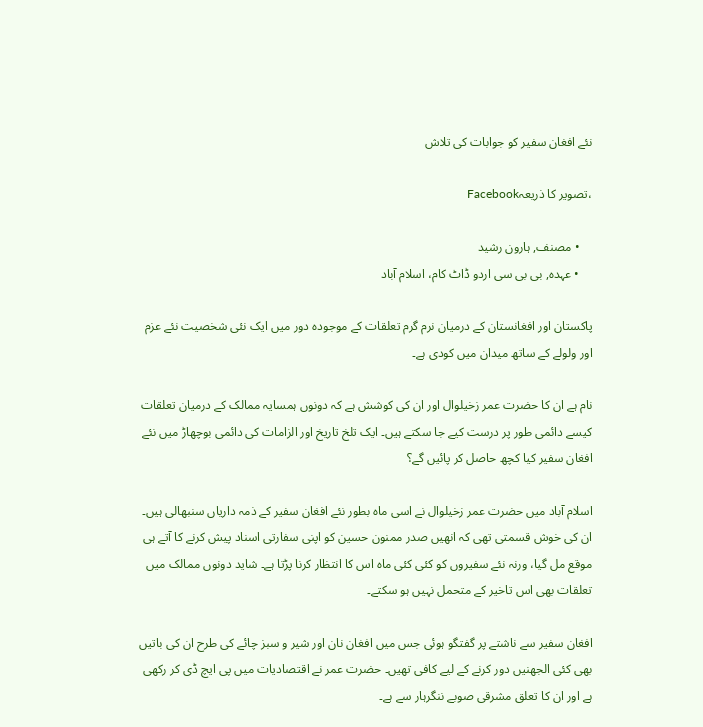نئے افغان سفیر کو جوابات کی تلاش

،تصویر کا ذریعہFacebook

    • مصنف, ہارون رشید
    • عہدہ, بی بی سی اردو ڈاٹ کام، اسلام آباد

پاکستان اور افغانستان کے درمیان نرم گرم تعلقات کے موجودہ دور میں ایک نئی شخصیت نئے عزم اور ولولے کے ساتھ میدان میں کودی ہے۔

نام ہے ان کا حضرت عمر زخیلوال اور ان کی کوشش ہے کہ دونوں ہمسایہ ممالک کے درمیان تعلقات کیسے دائمی طور پر درست کیے جا سکتے ہیں۔ ایک تلخ تاریخ اور الزامات کی دائمی بوچھاڑ میں نئے افغان سفیر کیا کچھ حاصل کر پائیں گے؟

اسلام آباد میں حضرت عمر زخیلوال نے اسی ماہ بطور نئے افغان سفیر کے ذمہ داریاں سنبھالی ہیں۔ ان کی خوش قسمتی تھی کہ انھیں صدر ممنون حسین کو اپنی سفارتی اسناد پیش کرنے کا آتے ہی موقع مل گیا، ورنہ نئے سفیروں کو کئی کئی ماہ اس کا انتظار کرنا پڑتا ہے۔ شاید دونوں ممالک میں تعلقات بھی اس تاخیر کے متحمل نہیں ہو سکتے۔

افغان سفیر سے ناشتے پر گفتگو ہوئی جس میں افغان نان اور شیر و سبز چائے کی طرح ان کی باتیں بھی کئی الجھنیں دور کرنے کے لیے کافی تھیں۔ حضرت عمر نے اقتصادیات میں پی ایچ ڈی کر رکھی ہے اور ان کا تعلق مشرقی صوبے ننگرہار سے ہے۔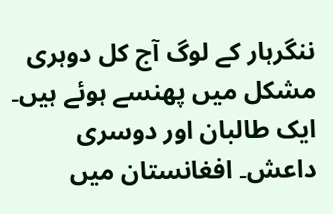ننگرہار کے لوگ آج کل دوہری مشکل میں پھنسے ہوئے ہیں۔ ایک طالبان اور دوسری داعش۔ افغانستان میں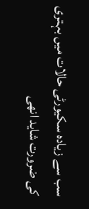سب سے زیادہ سکیورٹی حالات میں بہتری کی ضرورت شاید انھی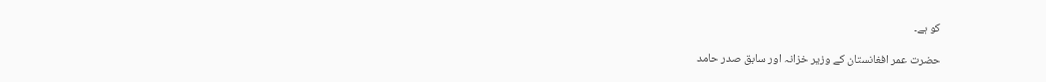کو ہے۔

حضرت عمر افغانستان کے وزیر خزانہ اور سابق صدر حامد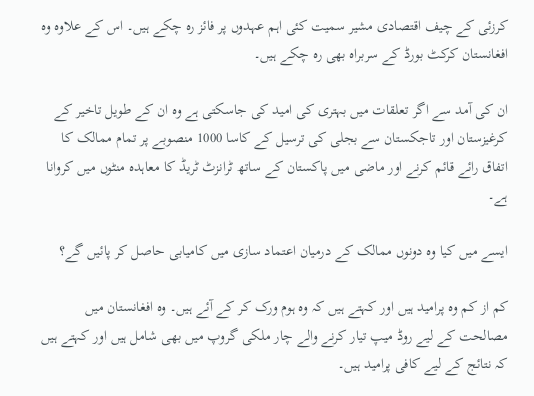کرزئی کے چیف اقتصادی مشیر سمیت کئی اہم عہدوں پر فائز رہ چکے ہیں۔ اس کے علاوہ وہ افغانستان کرکٹ بورڈ کے سربراہ بھی رہ چکے ہیں۔

ان کی آمد سے اگر تعلقات میں بہتری کی امید کی جاسکتی ہے وہ ان کے طویل تاخیر کے کرغیزستان اور تاجکستان سے بجلی کی ترسیل کے کاسا 1000 منصوبے پر تمام ممالک کا اتفاق رائے قائم کرنے اور ماضی میں پاکستان کے ساتھ ٹرانزٹ ٹریڈ کا معاہدہ منٹوں میں کروانا ہے۔

ایسے میں کیا وہ دونوں ممالک کے درمیان اعتماد سازی میں کامیابی حاصل کر پائیں گے؟

کم از کم وہ پرامید ہیں اور کہتے ہیں کہ وہ ہوم ورک کر کے آئے ہیں۔ وہ افغانستان میں مصالحت کے لیے روڈ میپ تیار کرنے والے چار ملکی گروپ میں بھی شامل ہیں اور کہتے ہیں کہ نتائج کے لیے کافی پرامید ہیں۔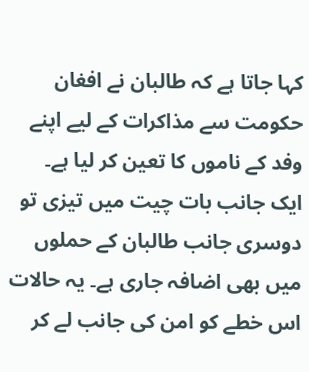کہا جاتا ہے کہ طالبان نے افغان حکومت سے مذاکرات کے لیے اپنے وفد کے ناموں کا تعین کر لیا ہے۔ ایک جانب بات چیت میں تیزی تو دوسری جانب طالبان کے حملوں میں بھی اضافہ جاری ہے۔ یہ حالات اس خطے کو امن کی جانب لے کر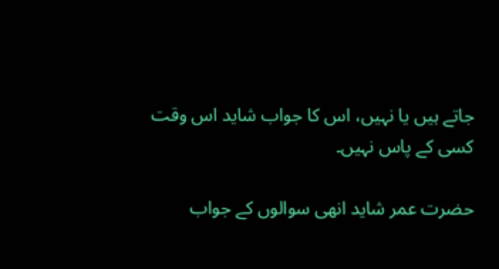جاتے ہیں یا نہیں، اس کا جواب شاید اس وقت کسی کے پاس نہیں۔

حضرت عمر شاید انھی سوالوں کے جواب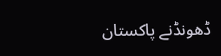ڈھونڈنے پاکستان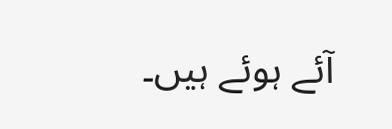آئے ہوئے ہیں۔